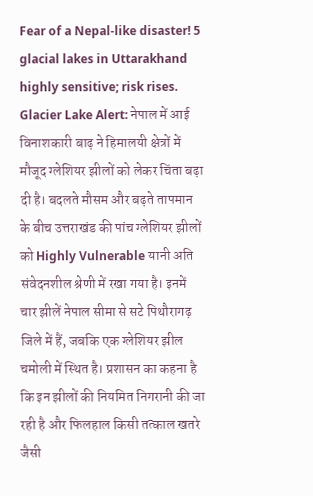Fear of a Nepal-like disaster! 5 glacial lakes in Uttarakhand highly sensitive; risk rises.
Glacier Lake Alert: नेपाल में आई विनाशकारी बाढ़ ने हिमालयी क्षेत्रों में मौजूद ग्लेशियर झीलों को लेकर चिंता बढ़ा दी है। बदलते मौसम और बढ़ते तापमान के बीच उत्तराखंड की पांच ग्लेशियर झीलों को Highly Vulnerable यानी अति संवेदनशील श्रेणी में रखा गया है। इनमें चार झीलें नेपाल सीमा से सटे पिथौरागढ़ जिले में हैं, जबकि एक ग्लेशियर झील चमोली में स्थित है। प्रशासन का कहना है कि इन झीलों की नियमित निगरानी की जा रही है और फिलहाल किसी तत्काल खतरे जैसी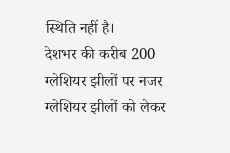स्थिति नहीं है।
देशभर की करीब 200 ग्लेशियर झीलों पर नजर
ग्लेशियर झीलों को लेकर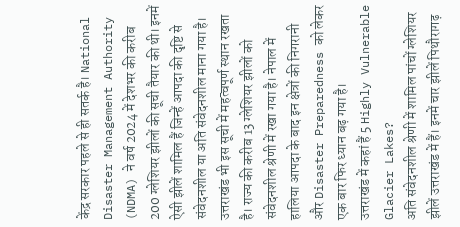केंद्र सरकार पहले से ही सतर्क है। National Disaster Management Authority (NDMA) ने वर्ष 2024 में देशभर की करीब 200 ग्लेशियर झीलों की सूची तैयार की थी। इनमें ऐसी झीलें शामिल हैं जिन्हें आपदा की दृष्टि से संवेदनशील या अति संवेदनशील माना गया है।
उत्तराखंड भी इस सूची में महत्वपूर्ण स्थान रखता है। राज्य की करीब 13 ग्लेशियर झीलों को संवेदनशील श्रेणी में रखा गया है। नेपाल में हालिया आपदा के बाद इन क्षेत्रों की निगरानी और Disaster Preparedness को लेकर एक बार फिर ध्यान बढ़ गया है।
उत्तराखंड में कहां हैं 5 Highly Vulnerable Glacier Lakes?
अति संवेदनशील श्रेणी में शामिल पांचों ग्लेशियर झीलें उत्तराखंड में हैं। इनमें चार झीलें पिथौरागढ़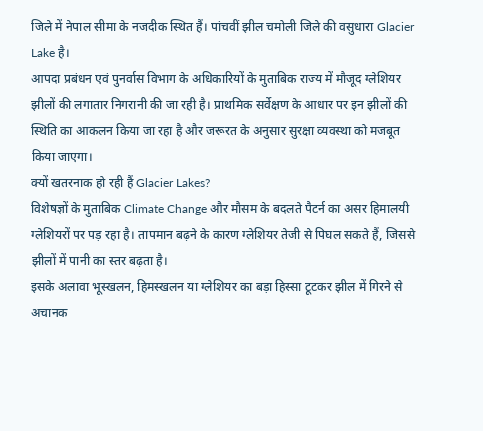जिले में नेपाल सीमा के नजदीक स्थित हैं। पांचवीं झील चमोली जिले की वसुधारा Glacier Lake है।
आपदा प्रबंधन एवं पुनर्वास विभाग के अधिकारियों के मुताबिक राज्य में मौजूद ग्लेशियर झीलों की लगातार निगरानी की जा रही है। प्राथमिक सर्वेक्षण के आधार पर इन झीलों की स्थिति का आकलन किया जा रहा है और जरूरत के अनुसार सुरक्षा व्यवस्था को मजबूत किया जाएगा।
क्यों खतरनाक हो रही हैं Glacier Lakes?
विशेषज्ञों के मुताबिक Climate Change और मौसम के बदलते पैटर्न का असर हिमालयी ग्लेशियरों पर पड़ रहा है। तापमान बढ़ने के कारण ग्लेशियर तेजी से पिघल सकते हैं, जिससे झीलों में पानी का स्तर बढ़ता है।
इसके अलावा भूस्खलन, हिमस्खलन या ग्लेशियर का बड़ा हिस्सा टूटकर झील में गिरने से अचानक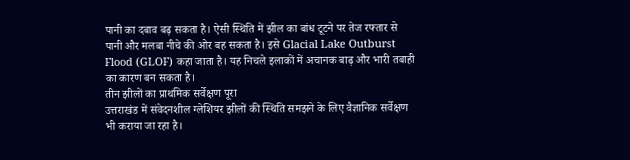पानी का दबाव बढ़ सकता है। ऐसी स्थिति में झील का बांध टूटने पर तेज रफ्तार से पानी और मलबा नीचे की ओर बह सकता है। इसे Glacial Lake Outburst Flood (GLOF) कहा जाता है। यह निचले इलाकों में अचानक बाढ़ और भारी तबाही का कारण बन सकता है।
तीन झीलों का प्राथमिक सर्वेक्षण पूरा
उत्तराखंड में संवेदनशील ग्लेशियर झीलों की स्थिति समझने के लिए वैज्ञानिक सर्वेक्षण भी कराया जा रहा है।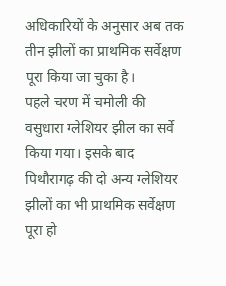अधिकारियों के अनुसार अब तक तीन झीलों का प्राथमिक सर्वेक्षण पूरा किया जा चुका है।
पहले चरण में चमोली की वसुधारा ग्लेशियर झील का सर्वे किया गया। इसके बाद पिथौरागढ़ की दो अन्य ग्लेशियर झीलों का भी प्राथमिक सर्वेक्षण पूरा हो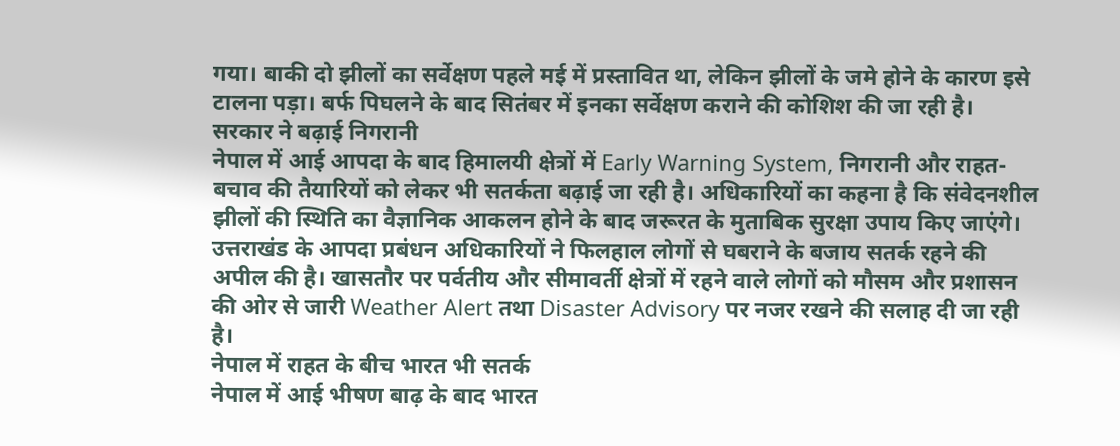गया। बाकी दो झीलों का सर्वेक्षण पहले मई में प्रस्तावित था, लेकिन झीलों के जमे होने के कारण इसे टालना पड़ा। बर्फ पिघलने के बाद सितंबर में इनका सर्वेक्षण कराने की कोशिश की जा रही है।
सरकार ने बढ़ाई निगरानी
नेपाल में आई आपदा के बाद हिमालयी क्षेत्रों में Early Warning System, निगरानी और राहत-बचाव की तैयारियों को लेकर भी सतर्कता बढ़ाई जा रही है। अधिकारियों का कहना है कि संवेदनशील झीलों की स्थिति का वैज्ञानिक आकलन होने के बाद जरूरत के मुताबिक सुरक्षा उपाय किए जाएंगे।
उत्तराखंड के आपदा प्रबंधन अधिकारियों ने फिलहाल लोगों से घबराने के बजाय सतर्क रहने की अपील की है। खासतौर पर पर्वतीय और सीमावर्ती क्षेत्रों में रहने वाले लोगों को मौसम और प्रशासन की ओर से जारी Weather Alert तथा Disaster Advisory पर नजर रखने की सलाह दी जा रही है।
नेपाल में राहत के बीच भारत भी सतर्क
नेपाल में आई भीषण बाढ़ के बाद भारत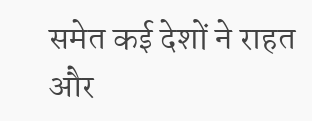समेत कई देशों ने राहत और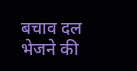बचाव दल भेजने की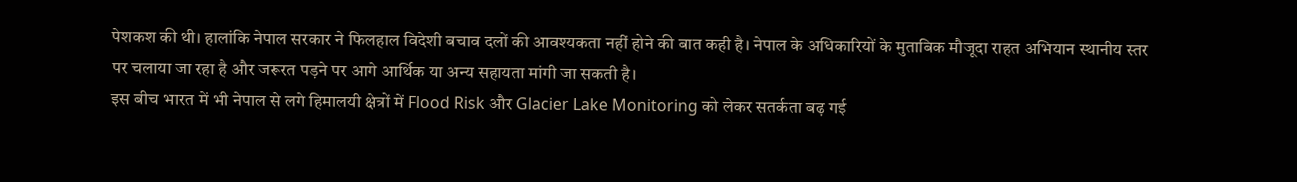पेशकश की थी। हालांकि नेपाल सरकार ने फिलहाल विदेशी बचाव दलों की आवश्यकता नहीं होने की बात कही है। नेपाल के अधिकारियों के मुताबिक मौजूदा राहत अभियान स्थानीय स्तर पर चलाया जा रहा है और जरूरत पड़ने पर आगे आर्थिक या अन्य सहायता मांगी जा सकती है।
इस बीच भारत में भी नेपाल से लगे हिमालयी क्षेत्रों में Flood Risk और Glacier Lake Monitoring को लेकर सतर्कता बढ़ गई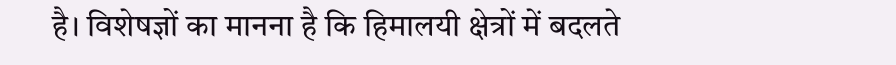है। विशेषज्ञों का मानना है कि हिमालयी क्षेत्रों में बदलते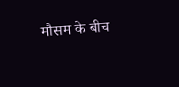मौसम के बीच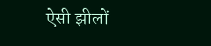ऐसी झीलों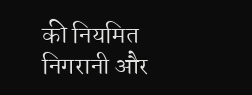की नियमित निगरानी और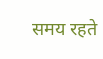समय रहते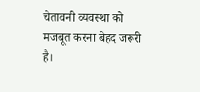चेतावनी व्यवस्था को मजबूत करना बेहद जरूरी है।